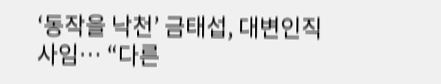‘동작을 낙천’ 금태섭, 대변인직 사임… “다른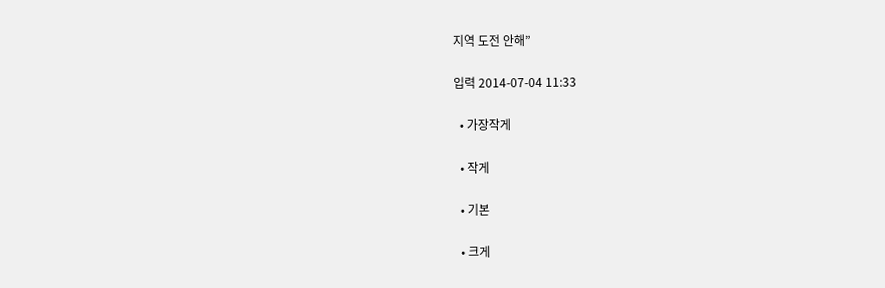지역 도전 안해”

입력 2014-07-04 11:33

  • 가장작게

  • 작게

  • 기본

  • 크게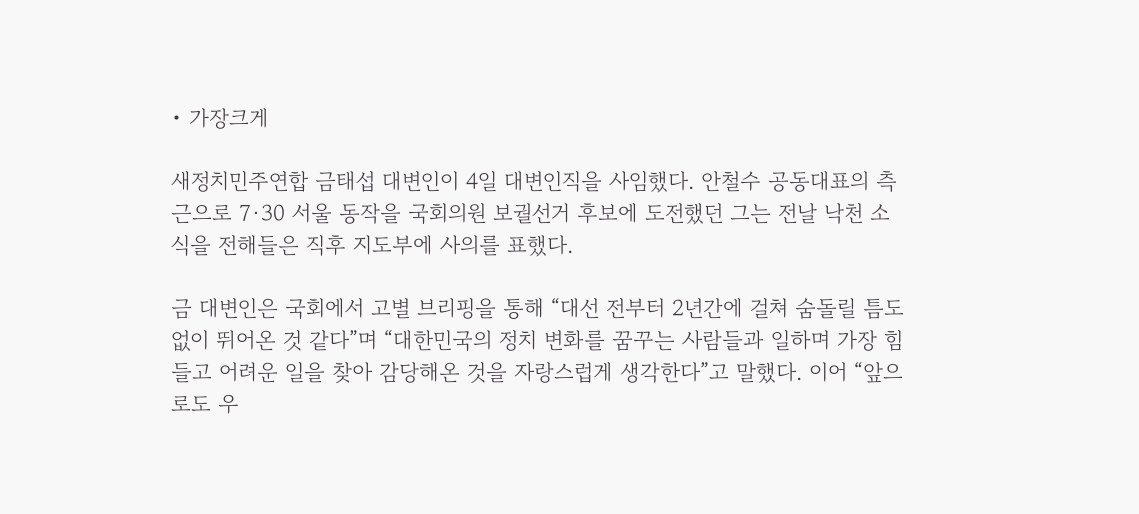• 가장크게

새정치민주연합 금태섭 대변인이 4일 대변인직을 사임했다. 안철수 공동대표의 측근으로 7·30 서울 동작을 국회의원 보궐선거 후보에 도전했던 그는 전날 낙천 소식을 전해들은 직후 지도부에 사의를 표했다.

금 대변인은 국회에서 고별 브리핑을 통해 “대선 전부터 2년간에 걸쳐 숨돌릴 틈도 없이 뛰어온 것 같다”며 “대한민국의 정치 변화를 꿈꾸는 사람들과 일하며 가장 힘들고 어려운 일을 찾아 감당해온 것을 자랑스럽게 생각한다”고 말했다. 이어 “앞으로도 우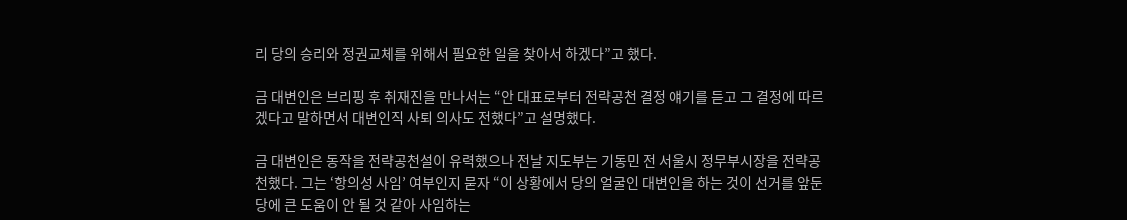리 당의 승리와 정권교체를 위해서 필요한 일을 찾아서 하겠다”고 했다.

금 대변인은 브리핑 후 취재진을 만나서는 “안 대표로부터 전략공천 결정 얘기를 듣고 그 결정에 따르겠다고 말하면서 대변인직 사퇴 의사도 전했다”고 설명했다.

금 대변인은 동작을 전략공천설이 유력했으나 전날 지도부는 기동민 전 서울시 정무부시장을 전략공천했다. 그는 ‘항의성 사임’ 여부인지 묻자 “이 상황에서 당의 얼굴인 대변인을 하는 것이 선거를 앞둔 당에 큰 도움이 안 될 것 같아 사임하는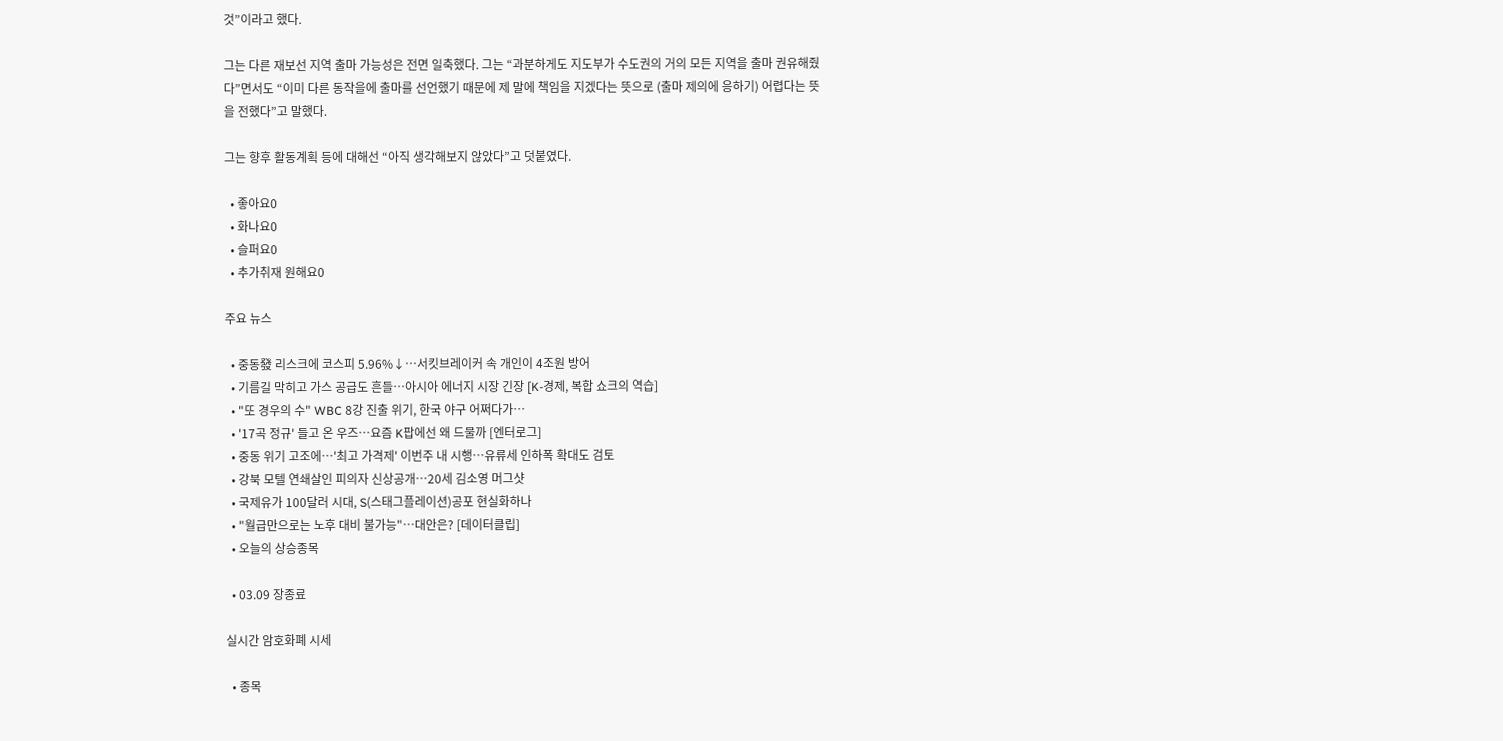것”이라고 했다.

그는 다른 재보선 지역 출마 가능성은 전면 일축했다. 그는 “과분하게도 지도부가 수도권의 거의 모든 지역을 출마 권유해줬다”면서도 “이미 다른 동작을에 출마를 선언했기 때문에 제 말에 책임을 지겠다는 뜻으로 (출마 제의에 응하기) 어렵다는 뜻을 전했다”고 말했다.

그는 향후 활동계획 등에 대해선 “아직 생각해보지 않았다”고 덧붙였다.

  • 좋아요0
  • 화나요0
  • 슬퍼요0
  • 추가취재 원해요0

주요 뉴스

  • 중동發 리스크에 코스피 5.96%↓⋯서킷브레이커 속 개인이 4조원 방어
  • 기름길 막히고 가스 공급도 흔들…아시아 에너지 시장 긴장 [K-경제, 복합 쇼크의 역습]
  • "또 경우의 수" WBC 8강 진출 위기, 한국 야구 어쩌다가…
  • '17곡 정규' 들고 온 우즈⋯요즘 K팝에선 왜 드물까 [엔터로그]
  • 중동 위기 고조에…'최고 가격제' 이번주 내 시행…유류세 인하폭 확대도 검토
  • 강북 모텔 연쇄살인 피의자 신상공개…20세 김소영 머그샷
  • 국제유가 100달러 시대, S(스태그플레이션)공포 현실화하나
  • "월급만으로는 노후 대비 불가능"…대안은? [데이터클립]
  • 오늘의 상승종목

  • 03.09 장종료

실시간 암호화폐 시세

  • 종목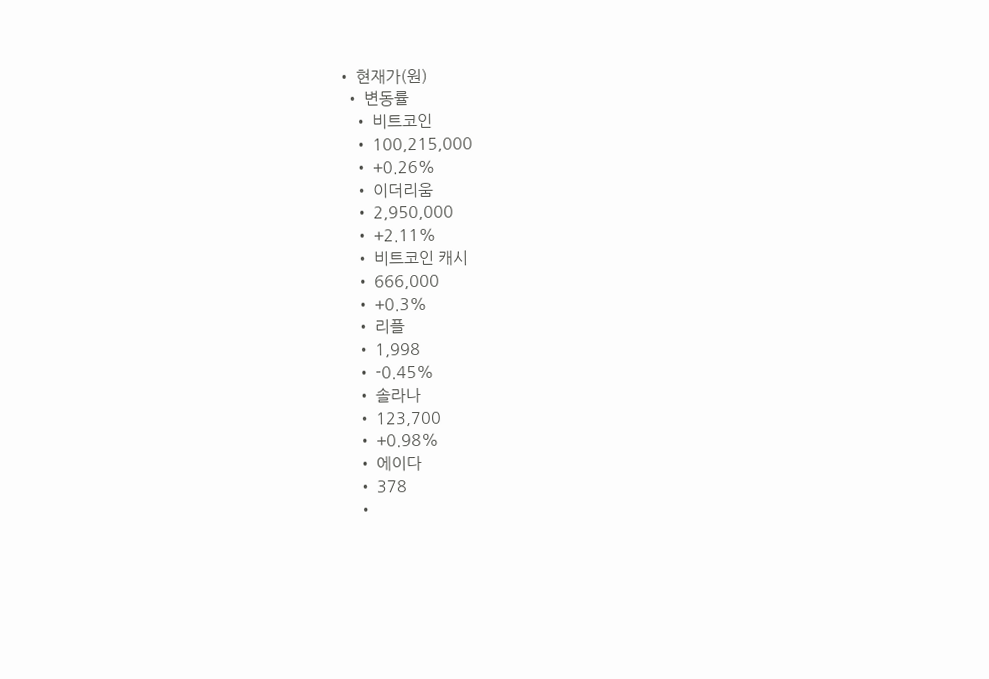• 현재가(원)
  • 변동률
    • 비트코인
    • 100,215,000
    • +0.26%
    • 이더리움
    • 2,950,000
    • +2.11%
    • 비트코인 캐시
    • 666,000
    • +0.3%
    • 리플
    • 1,998
    • -0.45%
    • 솔라나
    • 123,700
    • +0.98%
    • 에이다
    • 378
    •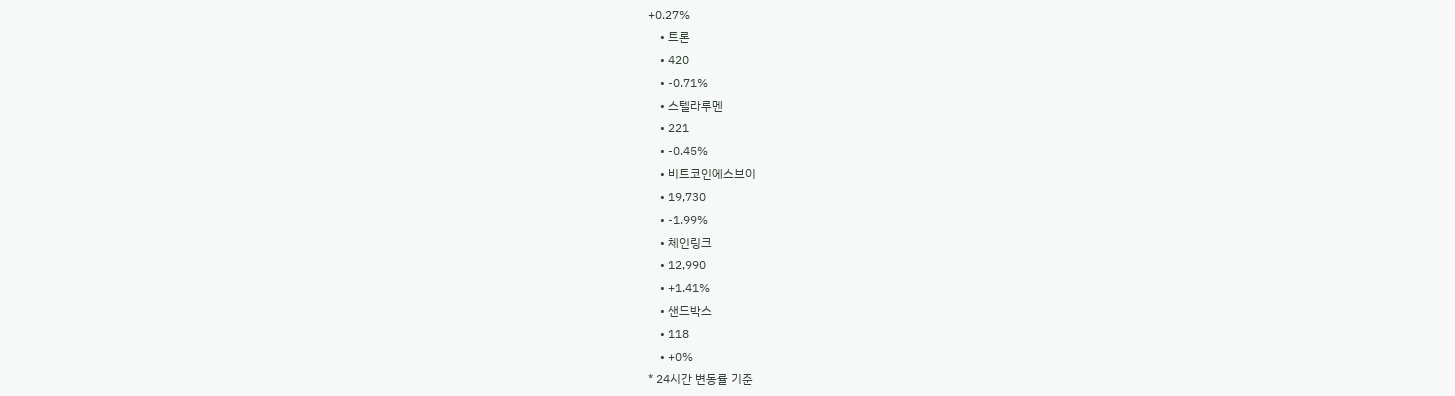+0.27%
    • 트론
    • 420
    • -0.71%
    • 스텔라루멘
    • 221
    • -0.45%
    • 비트코인에스브이
    • 19,730
    • -1.99%
    • 체인링크
    • 12,990
    • +1.41%
    • 샌드박스
    • 118
    • +0%
* 24시간 변동률 기준